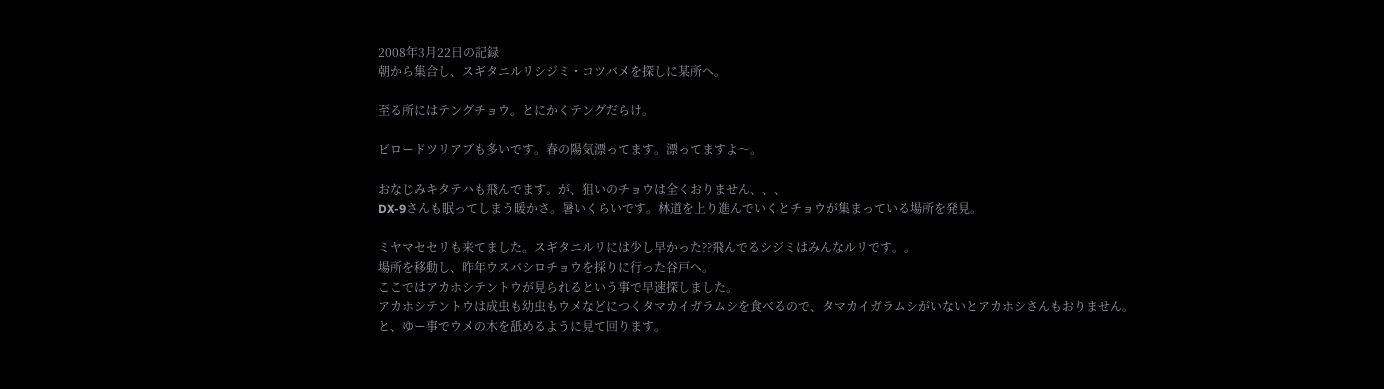2008年3月22日の記録
朝から集合し、スギタニルリシジミ・コツバメを探しに某所へ。

至る所にはテングチョウ。とにかくテングだらけ。

ビロードツリアブも多いです。春の陽気漂ってます。漂ってますよ〜。

おなじみキタテハも飛んでます。が、狙いのチョウは全くおりません、、、
DX-9さんも眠ってしまう暖かさ。暑いくらいです。林道を上り進んでいくとチョウが集まっている場所を発見。

ミヤマセセリも来てました。スギタニルリには少し早かった??飛んでるシジミはみんなルリです。。
場所を移動し、昨年ウスバシロチョウを採りに行った谷戸へ。
ここではアカホシテントウが見られるという事で早速探しました。
アカホシテントウは成虫も幼虫もウメなどにつくタマカイガラムシを食べるので、タマカイガラムシがいないとアカホシさんもおりません。
と、ゆー事でウメの木を舐めるように見て回ります。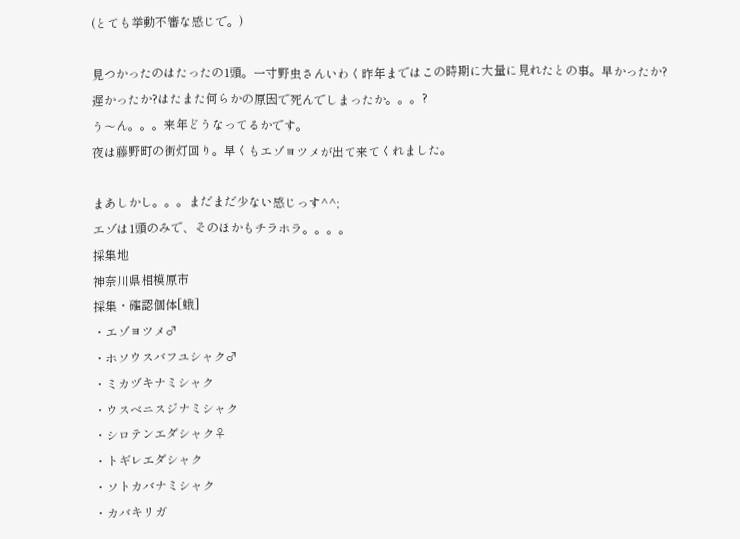(とても挙動不審な感じで。)

見つかったのはたったの1頭。一寸野虫さんいわく昨年まではこの時期に大量に見れたとの事。早かったか?遅かったか?はたまた何らかの原因で死んでしまったか。。。?
う〜ん。。。来年どうなってるかです。
夜は藤野町の街灯回り。早くもエゾヨツメが出て来てくれました。

まあしかし。。。まだまだ少ない感じっす^^;
エゾは1頭のみで、そのほかもチラホラ。。。。
採集地
神奈川県相模原市
採集・確認個体[蛾]
・エゾヨツメ♂
・ホソウスバフユシャク♂
・ミカヅキナミシャク
・ウスベニスジナミシャク
・シロテンエダシャク♀
・トギレエダシャク
・ソトカバナミシャク
・カバキリガ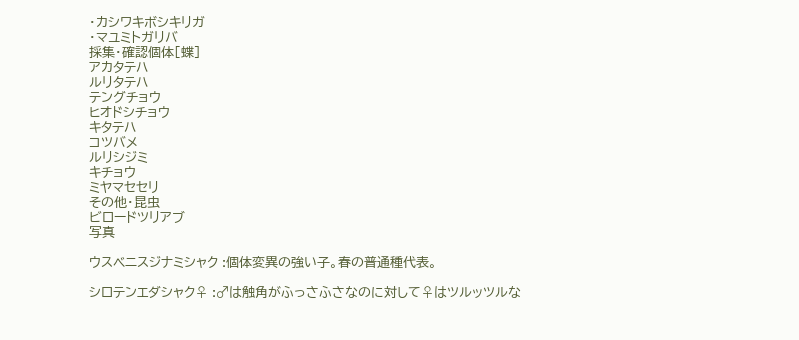・カシワキボシキリガ
・マユミトガリバ
採集・確認個体[蝶]
アカタテハ
ルリタテハ
テングチョウ
ヒオドシチョウ
キタテハ
コツバメ
ルリシジミ
キチョウ
ミヤマセセリ
その他・昆虫
ビロードツリアブ
写真

ウスベニスジナミシャク :個体変異の強い子。春の普通種代表。

シロテンエダシャク♀ :♂は触角がふっさふさなのに対して♀はツルッツルな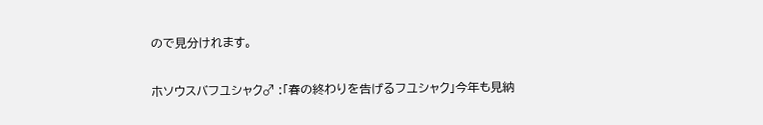ので見分けれます。

ホソウスバフユシャク♂ :「春の終わりを告げるフユシャク」今年も見納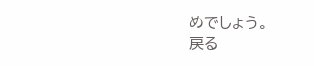めでしょう。
戻る